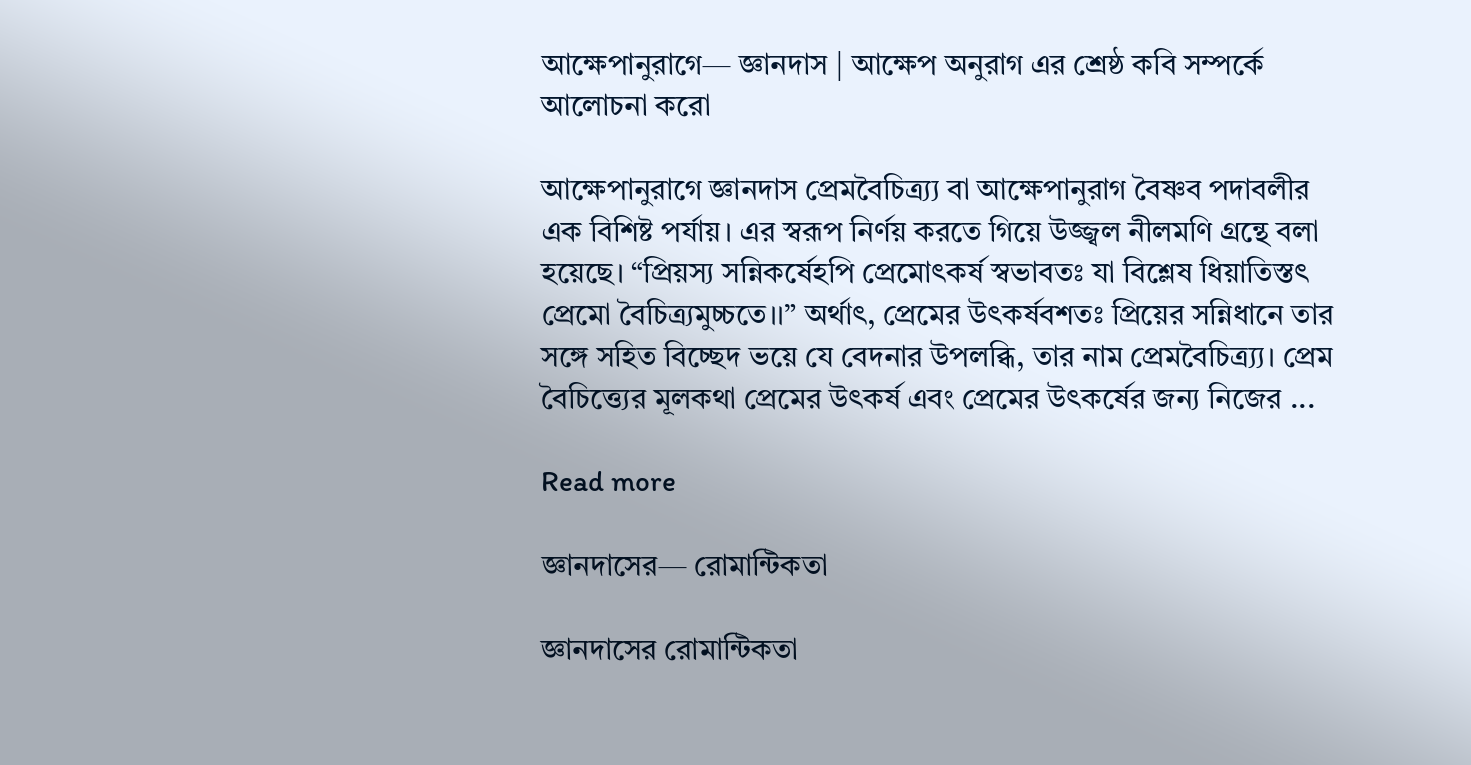আক্ষেপানুরাগে— জ্ঞানদাস | আক্ষেপ অনুরাগ এর শ্রেষ্ঠ কবি সম্পর্কে আলোচনা করো

আক্ষেপানুরাগে জ্ঞানদাস প্রেমবৈচিত্ৰ্য্য বা আক্ষেপানুরাগ বৈষ্ণব পদাবলীর এক বিশিষ্ট পর্যায়। এর স্বরূপ নির্ণয় করতে গিয়ে উজ্জ্বল নীলমণি গ্রন্থে বলা হয়েছে। “প্রিয়স্য সন্নিকর্ষেহপি প্রেমোৎকর্ষ স্বভাবতঃ যা বিশ্লেষ ধিয়াতিস্তৎ প্রেমো বৈচিত্র্যমুচ্চতে।।” অর্থাৎ, প্রেমের উৎকর্ষবশতঃ প্রিয়ের সন্নিধানে তার সঙ্গে সহিত বিচ্ছেদ ভয়ে যে বেদনার উপলব্ধি, তার নাম প্রেমবৈচিত্র্য্য। প্রেম বৈচিত্ত্যের মূলকথা প্রেমের উৎকর্ষ এবং প্রেমের উৎকর্ষের জন্য নিজের ...

Read more

জ্ঞানদাসের— রোমান্টিকতা

জ্ঞানদাসের রোমান্টিকতা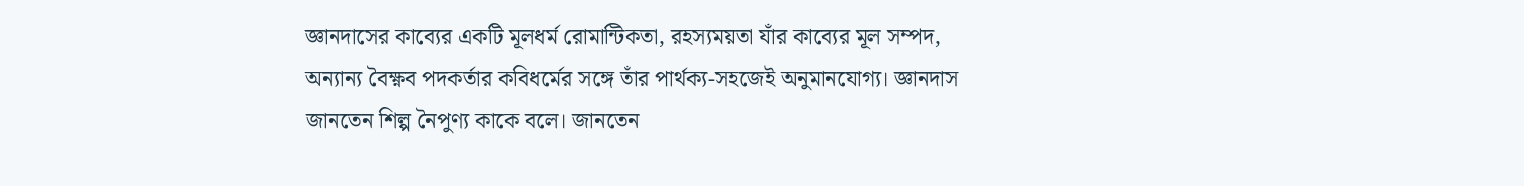জ্ঞানদাসের কাব্যের একটি মূলধর্ম রোমান্টিকতা, রহস্যময়তা যাঁর কাব্যের মূল সম্পদ, অন্যান্য বৈক্ষ্ণব পদকর্তার কবিধর্মের সঙ্গে তাঁর পার্থক্য-সহজেই অনুমানযোগ্য। জ্ঞানদাস জানতেন শিল্প নৈপুণ্য কাকে বলে। জানতেন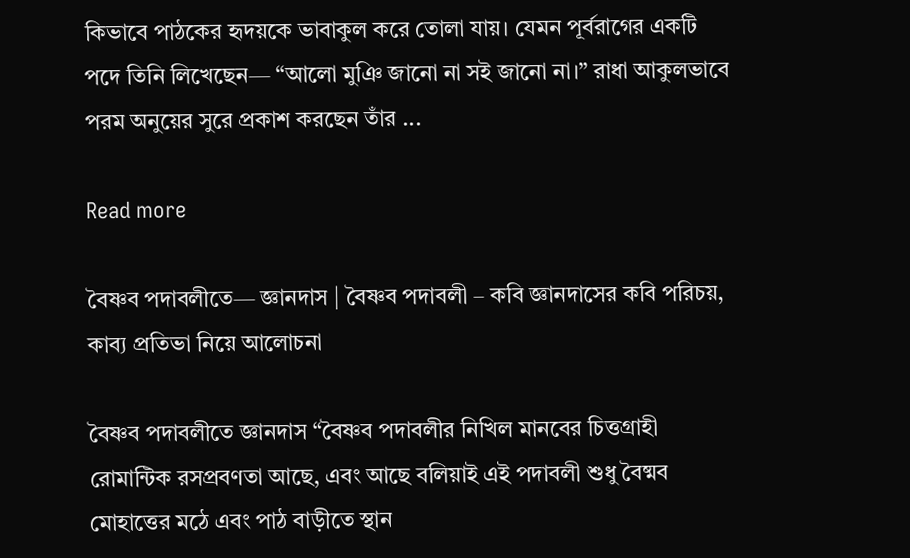কিভাবে পাঠকের হৃদয়কে ভাবাকুল করে তোলা যায়। যেমন পূর্বরাগের একটি পদে তিনি লিখেছেন— “আলো মুঞি জানো না সই জানো না।” রাধা আকুলভাবে পরম অনুয়ের সুরে প্রকাশ করছেন তাঁর ...

Read more

বৈষ্ণব পদাবলীতে— জ্ঞানদাস | বৈষ্ণব পদাবলী – কবি জ্ঞানদাসের কবি পরিচয়, কাব্য প্রতিভা নিয়ে আলোচনা

বৈষ্ণব পদাবলীতে জ্ঞানদাস “বৈষ্ণব পদাবলীর নিখিল মানবের চিত্তগ্রাহী রোমান্টিক রসপ্রবণতা আছে, এবং আছে বলিয়াই এই পদাবলী শুধু বৈষ্মব মোহাত্তের মঠে এবং পাঠ বাড়ীতে স্থান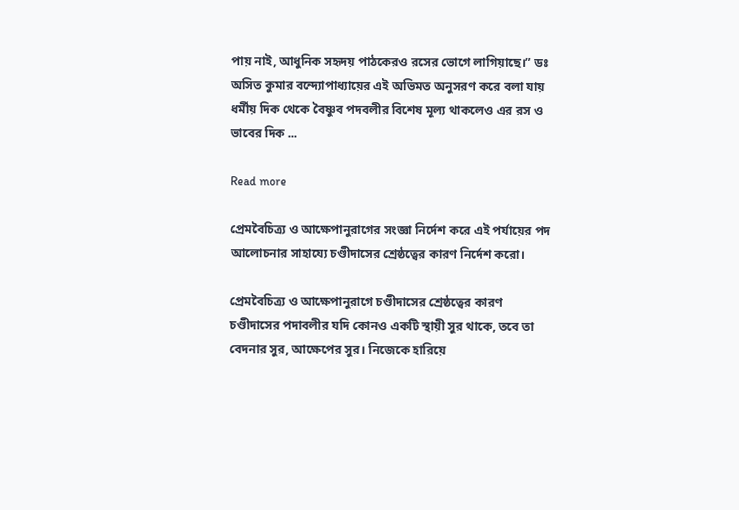পায় নাই, আধুনিক সহৃদয় পাঠকেরও রসের ভোগে লাগিয়াছে।” ডঃ অসিত কুমার বন্দ্যোপাধ্যায়ের এই অভিমত অনুসরণ করে বলা যায় ধর্মীয় দিক থেকে বৈষ্ণুব পদবলীর বিশেষ মূল্য থাকলেও এর রস ও ভাবের দিক ...

Read more

প্রেমবৈচিত্র্য ও আক্ষেপানুরাগের সংজ্ঞা নির্দেশ করে এই পর্যায়ের পদ আলোচনার সাহায্যে চণ্ডীদাসের শ্রেষ্ঠত্বের কারণ নির্দেশ করো।

প্রেমবৈচিত্র্য ও আক্ষেপানুরাগে চণ্ডীদাসের শ্রেষ্ঠত্বের কারণ চণ্ডীদাসের পদাবলীর যদি কোনও একটি স্থায়ী সুর থাকে, তবে তা বেদনার সুর, আক্ষেপের সুর। নিজেকে হারিয়ে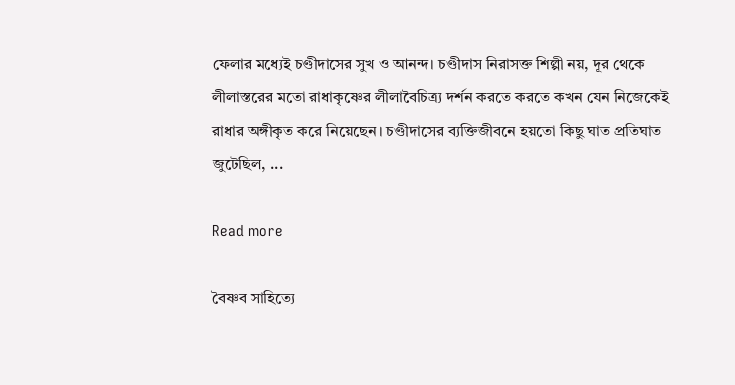ফেলার মধ্যেই চণ্ডীদাসের সুখ ও আনন্দ। চণ্ডীদাস নিরাসক্ত শিল্পী নয়, দূর থেকে লীলাস্তরের মতো রাধাকৃষ্ণের লীলাবৈচিত্র্য দর্শন করতে করতে কখন যেন নিজেকেই রাধার অঙ্গীকৃত করে নিয়েছেন। চণ্ডীদাসের ব্যক্তিজীবনে হয়তো কিছু ঘাত প্রতিঘাত জুটেছিল, ...

Read more

বৈষ্ণব সাহিত্যে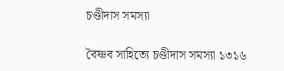চণ্ডীদাস সমস্যা

বৈষ্ণব সাহিত্যে চণ্ডীদাস সমস্যা ১৩১৬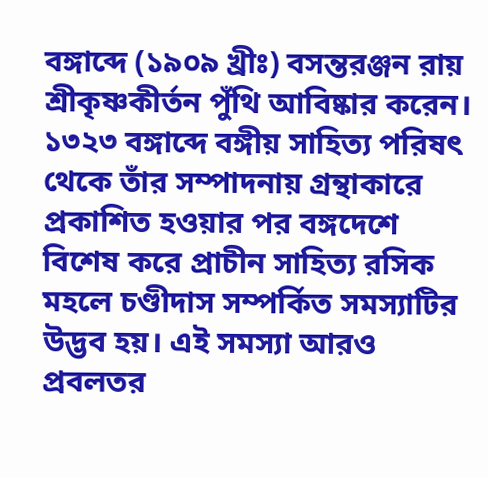বঙ্গাব্দে (১৯০৯ খ্রীঃ) বসন্তরঞ্জন রায় শ্রীকৃষ্ণকীর্তন পুঁথি আবিষ্কার করেন। ১৩২৩ বঙ্গাব্দে বঙ্গীয় সাহিত্য পরিষৎ থেকে তাঁর সম্পাদনায় গ্রন্থাকারে প্রকাশিত হওয়ার পর বঙ্গদেশে বিশেষ করে প্রাচীন সাহিত্য রসিক মহলে চণ্ডীদাস সম্পর্কিত সমস্যাটির উদ্ভব হয়। এই সমস্যা আরও প্রবলতর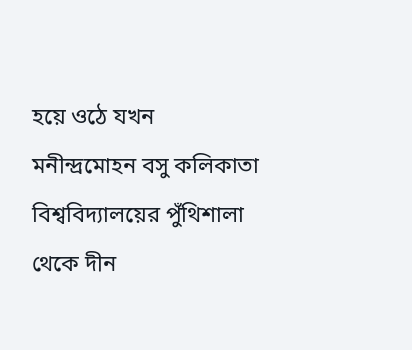হয়ে ওঠে যখন মনীন্দ্রমোহন বসু কলিকাতা বিশ্ববিদ্যালয়ের পুঁথিশালা থেকে দীন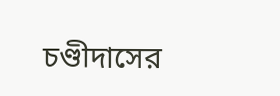চণ্ডীদাসের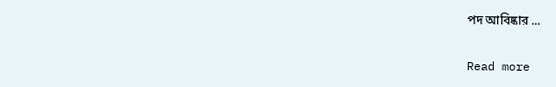পদ আবিষ্কার ...

Read more